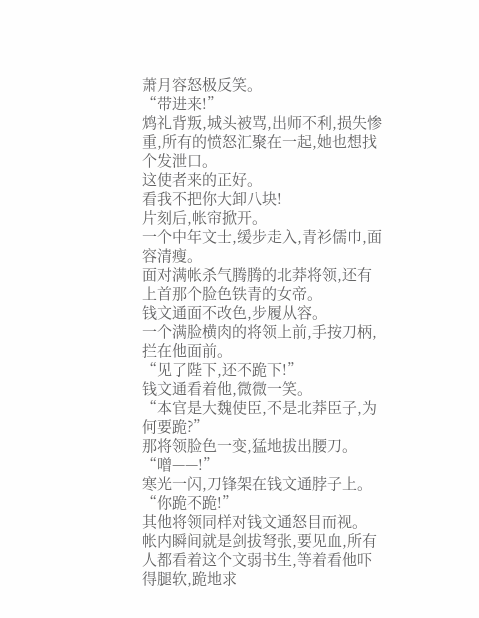萧月容怒极反笑。
“带进来!”
鸩礼背叛,城头被骂,出师不利,损失惨重,所有的愤怒汇聚在一起,她也想找个发泄口。
这使者来的正好。
看我不把你大卸八块!
片刻后,帐帘掀开。
一个中年文士,缓步走入,青衫儒巾,面容清瘦。
面对满帐杀气腾腾的北莽将领,还有上首那个脸色铁青的女帝。
钱文通面不改色,步履从容。
一个满脸横肉的将领上前,手按刀柄,拦在他面前。
“见了陛下,还不跪下!”
钱文通看着他,微微一笑。
“本官是大魏使臣,不是北莽臣子,为何要跪?”
那将领脸色一变,猛地拔出腰刀。
“噌——!”
寒光一闪,刀锋架在钱文通脖子上。
“你跪不跪!”
其他将领同样对钱文通怒目而视。
帐内瞬间就是剑拔弩张,要见血,所有人都看着这个文弱书生,等着看他吓得腿软,跪地求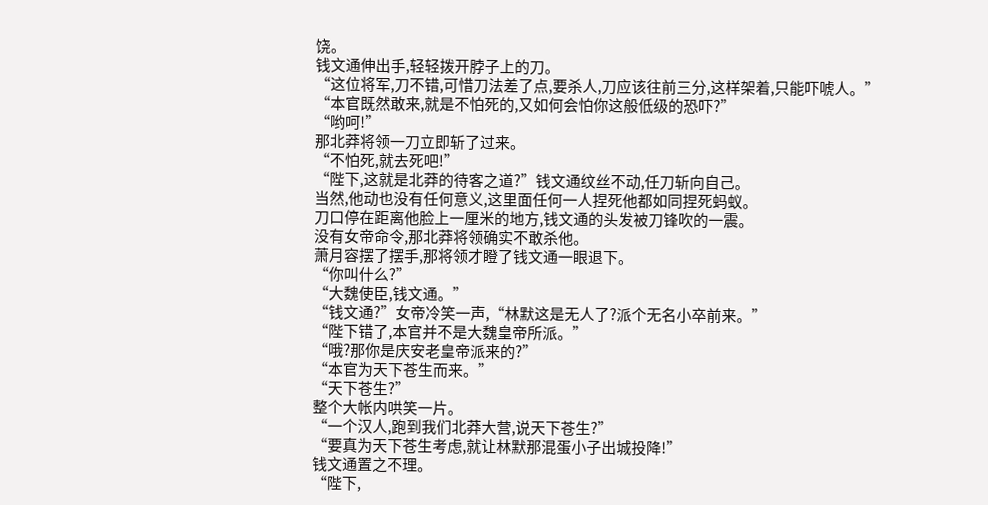饶。
钱文通伸出手,轻轻拨开脖子上的刀。
“这位将军,刀不错,可惜刀法差了点,要杀人,刀应该往前三分,这样架着,只能吓唬人。”
“本官既然敢来,就是不怕死的,又如何会怕你这般低级的恐吓?”
“哟呵!”
那北莽将领一刀立即斩了过来。
“不怕死,就去死吧!”
“陛下,这就是北莽的待客之道?”钱文通纹丝不动,任刀斩向自己。
当然,他动也没有任何意义,这里面任何一人捏死他都如同捏死蚂蚁。
刀口停在距离他脸上一厘米的地方,钱文通的头发被刀锋吹的一震。
没有女帝命令,那北莽将领确实不敢杀他。
萧月容摆了摆手,那将领才瞪了钱文通一眼退下。
“你叫什么?”
“大魏使臣,钱文通。”
“钱文通?”女帝冷笑一声,“林默这是无人了?派个无名小卒前来。”
“陛下错了,本官并不是大魏皇帝所派。”
“哦?那你是庆安老皇帝派来的?”
“本官为天下苍生而来。”
“天下苍生?”
整个大帐内哄笑一片。
“一个汉人,跑到我们北莽大营,说天下苍生?”
“要真为天下苍生考虑,就让林默那混蛋小子出城投降!”
钱文通置之不理。
“陛下,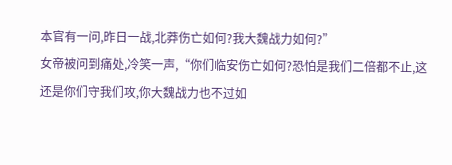本官有一问,昨日一战,北莽伤亡如何?我大魏战力如何?”
女帝被问到痛处,冷笑一声,“你们临安伤亡如何?恐怕是我们二倍都不止,这还是你们守我们攻,你大魏战力也不过如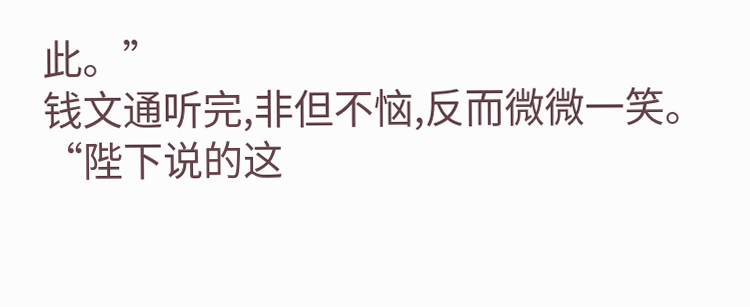此。”
钱文通听完,非但不恼,反而微微一笑。
“陛下说的这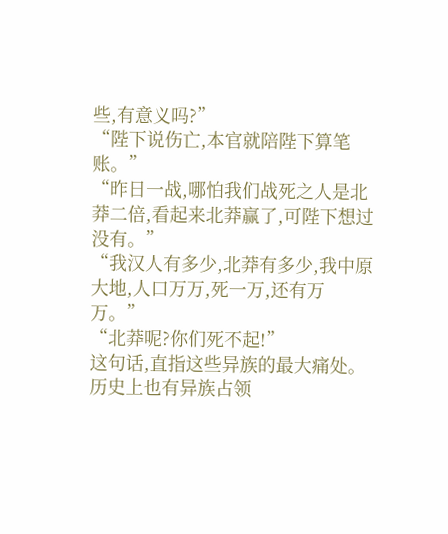些,有意义吗?”
“陛下说伤亡,本官就陪陛下算笔账。”
“昨日一战,哪怕我们战死之人是北莽二倍,看起来北莽赢了,可陛下想过没有。”
“我汉人有多少,北莽有多少,我中原大地,人口万万,死一万,还有万万。”
“北莽呢?你们死不起!”
这句话,直指这些异族的最大痛处。
历史上也有异族占领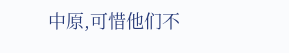中原,可惜他们不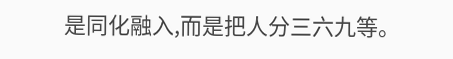是同化融入,而是把人分三六九等。